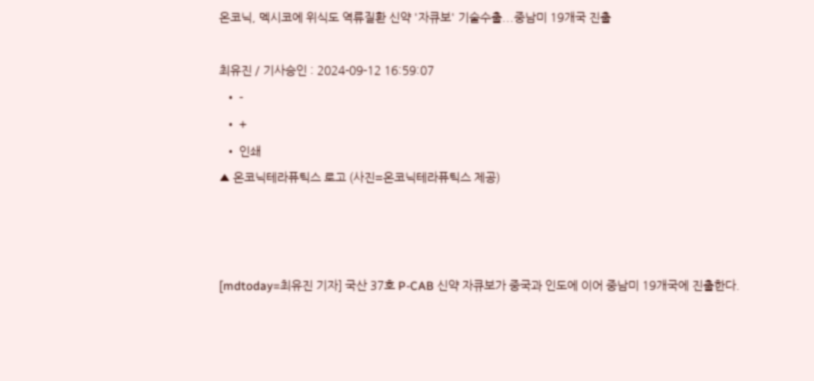온코닉, 멕시코에 위식도 역류질환 신약 '자큐보' 기술수출...중남미 19개국 진출

최유진 / 기사승인 : 2024-09-12 16:59:07
  • -
  • +
  • 인쇄
▲ 온코닉테라퓨틱스 로고 (사진=온코닉테라퓨틱스 제공)



[mdtoday=최유진 기자] 국산 37호 P-CAB 신약 자큐보가 중국과 인도에 이어 중남미 19개국에 진출한다.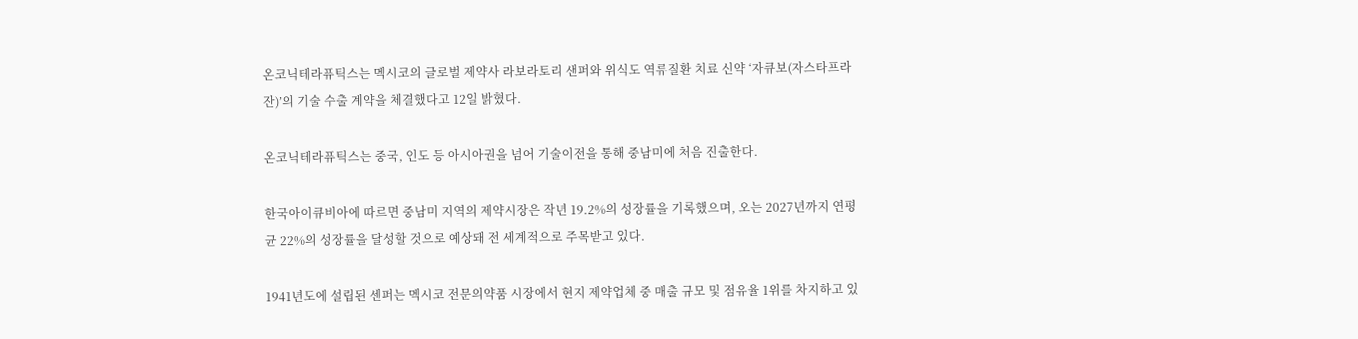온코닉테라퓨틱스는 멕시코의 글로벌 제약사 라보라토리 샌퍼와 위식도 역류질환 치료 신약 ‘자큐보(자스타프라잔)’의 기술 수출 계약을 체결했다고 12일 밝혔다.

온코닉테라퓨틱스는 중국, 인도 등 아시아권을 넘어 기술이전을 통해 중남미에 처음 진출한다.

한국아이큐비아에 따르면 중남미 지역의 제약시장은 작년 19.2%의 성장률을 기록했으며, 오는 2027년까지 연평균 22%의 성장률을 달성할 것으로 예상돼 전 세계적으로 주목받고 있다.

1941년도에 설립된 센퍼는 멕시코 전문의약품 시장에서 현지 제약업체 중 매출 규모 및 점유율 1위를 차지하고 있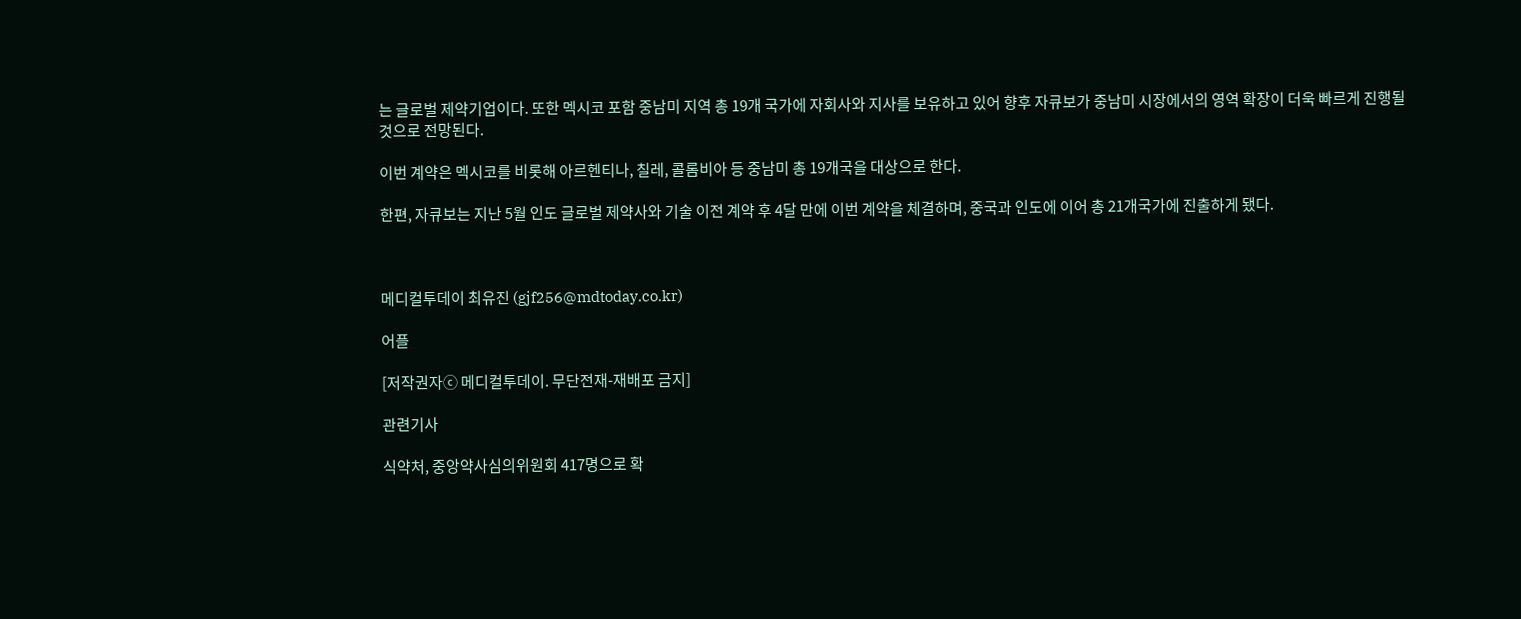는 글로벌 제약기업이다. 또한 멕시코 포함 중남미 지역 총 19개 국가에 자회사와 지사를 보유하고 있어 향후 자큐보가 중남미 시장에서의 영역 확장이 더욱 빠르게 진행될 것으로 전망된다.

이번 계약은 멕시코를 비롯해 아르헨티나, 칠레, 콜롬비아 등 중남미 총 19개국을 대상으로 한다.

한편, 자큐보는 지난 5월 인도 글로벌 제약사와 기술 이전 계약 후 4달 만에 이번 계약을 체결하며, 중국과 인도에 이어 총 21개국가에 진출하게 됐다.



메디컬투데이 최유진 (gjf256@mdtoday.co.kr)

어플

[저작권자ⓒ 메디컬투데이. 무단전재-재배포 금지]

관련기사

식약처, 중앙약사심의위원회 417명으로 확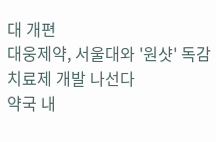대 개편
대웅제약, 서울대와 '원샷' 독감 치료제 개발 나선다
약국 내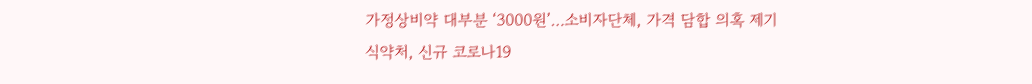가정상비약 대부분 ‘3000원’…소비자단체, 가격 담합 의혹 제기
식약처, 신규 코로나19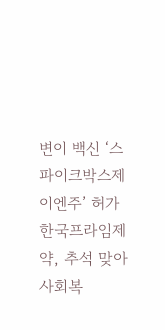변이 백신 ‘스파이크박스제이엔주’ 허가
한국프라임제약, 추석 맞아 사회복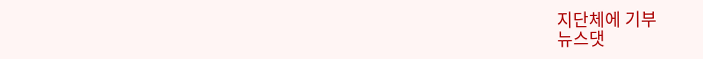지단체에 기부
뉴스댓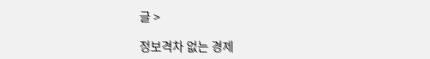글 >

정보격차 없는 경제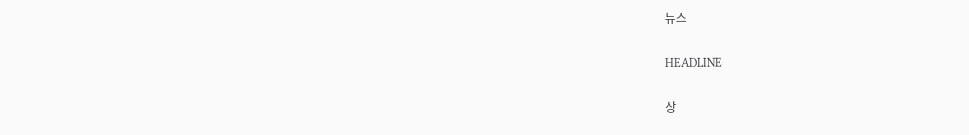뉴스

HEADLINE

상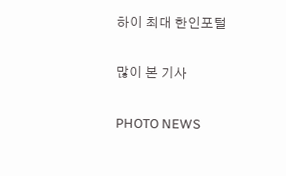하이 최대 한인포털

많이 본 기사

PHOTO NEWS